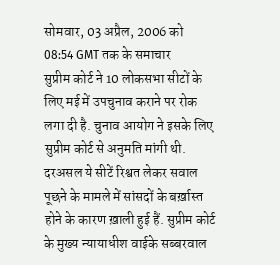सोमवार, 03 अप्रैल, 2006 को 08:54 GMT तक के समाचार
सुप्रीम कोर्ट ने 10 लोकसभा सीटों के लिए मई में उपचुनाव कराने पर रोक लगा दी है. चुनाव आयोग ने इसके लिए सुप्रीम कोर्ट से अनुमति मांगी थी.
दरअसल ये सीटें रिश्वत लेकर सवाल पूछने के मामले में सांसदों के बर्ख़ास्त होने के कारण ख़ाली हुई हैं. सुप्रीम कोर्ट के मुख्य न्यायाधीश वाईके सब्बरवाल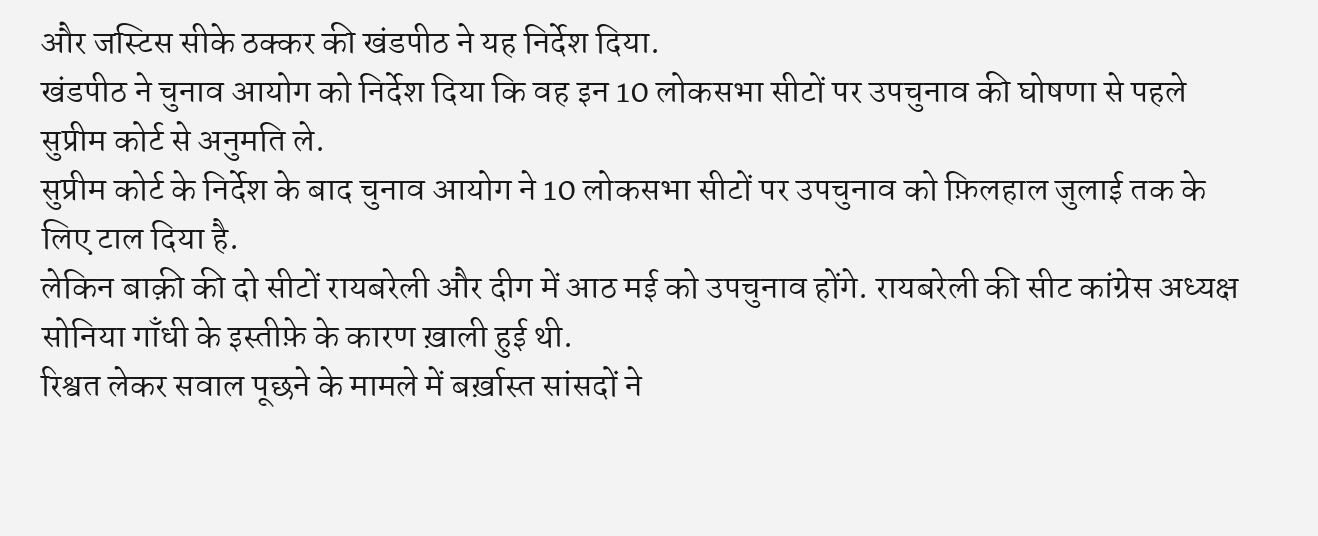और जस्टिस सीके ठक्कर की खंडपीठ ने यह निर्देश दिया.
खंडपीठ ने चुनाव आयोग को निर्देश दिया कि वह इन 10 लोकसभा सीटों पर उपचुनाव की घोषणा से पहले सुप्रीम कोर्ट से अनुमति ले.
सुप्रीम कोर्ट के निर्देश के बाद चुनाव आयोग ने 10 लोकसभा सीटों पर उपचुनाव को फ़िलहाल जुलाई तक के लिए टाल दिया है.
लेकिन बाक़ी की दो सीटों रायबरेली और दीग में आठ मई को उपचुनाव होंगे. रायबरेली की सीट कांग्रेस अध्यक्ष सोनिया गाँधी के इस्तीफ़े के कारण ख़ाली हुई थी.
रिश्वत लेकर सवाल पूछने के मामले में बर्ख़ास्त सांसदों ने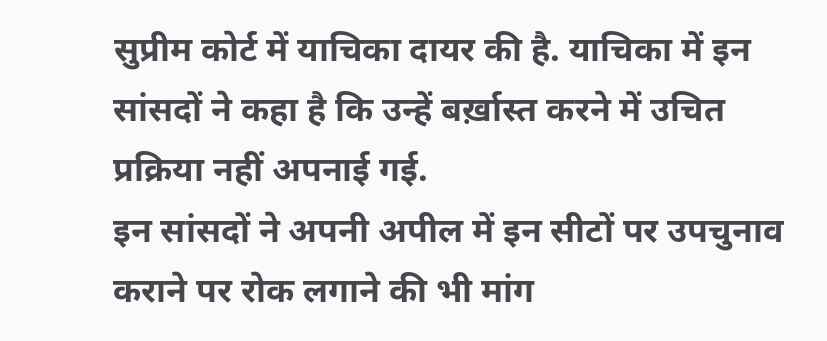सुप्रीम कोर्ट में याचिका दायर की है. याचिका में इन सांसदों ने कहा है कि उन्हें बर्ख़ास्त करने में उचित प्रक्रिया नहीं अपनाई गई.
इन सांसदों ने अपनी अपील में इन सीटों पर उपचुनाव कराने पर रोक लगाने की भी मांग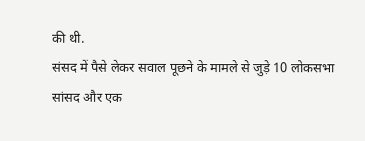की थी.
संसद में पैसे लेकर सवाल पूछने के मामले से जुड़े 10 लोकसभा सांसद और एक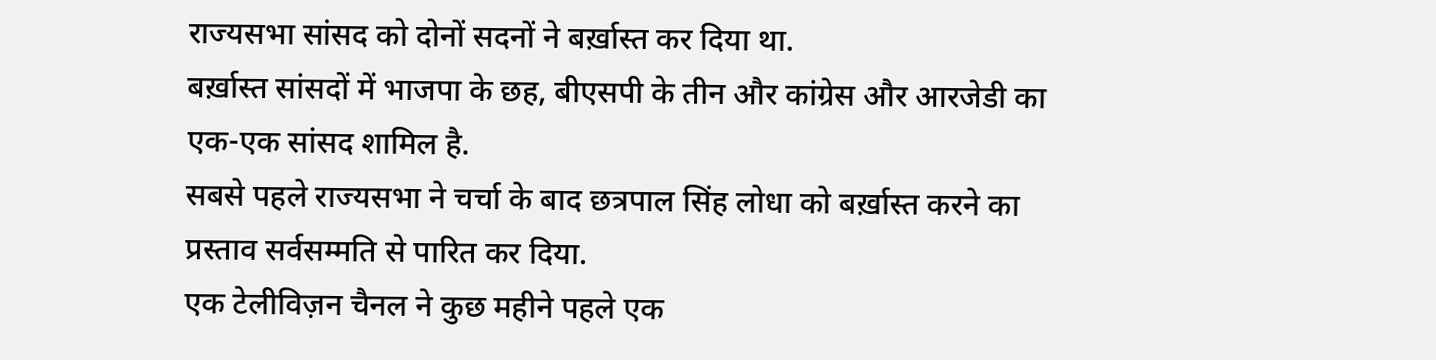राज्यसभा सांसद को दोनों सदनों ने बर्ख़ास्त कर दिया था.
बर्ख़ास्त सांसदों में भाजपा के छह, बीएसपी के तीन और कांग्रेस और आरजेडी का एक-एक सांसद शामिल है.
सबसे पहले राज्यसभा ने चर्चा के बाद छत्रपाल सिंह लोधा को बर्ख़ास्त करने का प्रस्ताव सर्वसम्मति से पारित कर दिया.
एक टेलीविज़न चैनल ने कुछ महीने पहले एक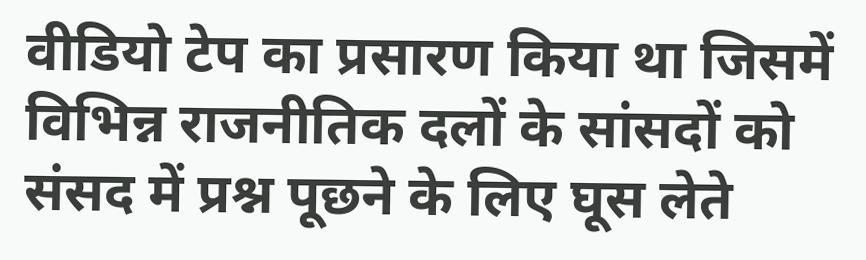वीडियो टेप का प्रसारण किया था जिसमें विभिन्न राजनीतिक दलों के सांसदों को संसद में प्रश्न पूछने के लिए घूस लेते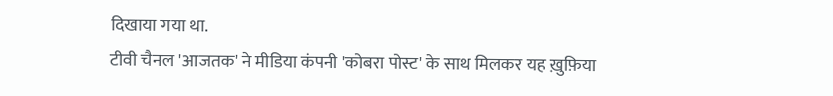दिखाया गया था.
टीवी चैनल 'आजतक' ने मीडिया कंपनी 'कोबरा पोस्ट' के साथ मिलकर यह ख़ुफ़िया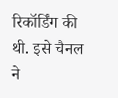रिकॉर्डिंग की थी. इसे चैनल ने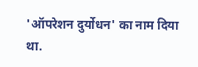'ऑपरेशन दुर्योधन' का नाम दिया था.